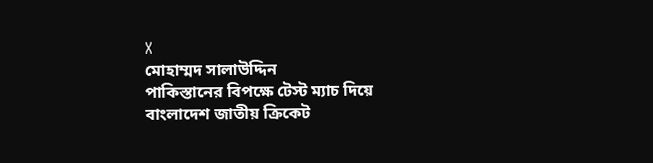X
মোহাম্মদ সালাউদ্দিন
পাকিস্তানের বিপক্ষে টেস্ট ম্যাচ দিয়ে বাংলাদেশ জাতীয় ক্রিকেট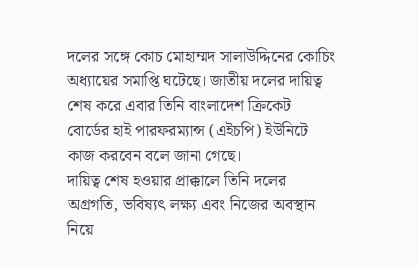দলের সঙ্গে কোচ মোহাম্মদ সালাউদ্দিনের কোচিং অধ্যায়ের সমাপ্তি ঘটেছে। জাতীয় দলের দায়িত্ব শেষ করে এবার তিনি বাংলাদেশ ক্রিকেট বোর্ডের হাই পারফরম্যান্স (এইচপি) ইউনিটে কাজ করবেন বলে জানা গেছে।
দায়িত্ব শেষ হওয়ার প্রাক্কালে তিনি দলের অগ্রগতি, ভবিষ্যৎ লক্ষ্য এবং নিজের অবস্থান নিয়ে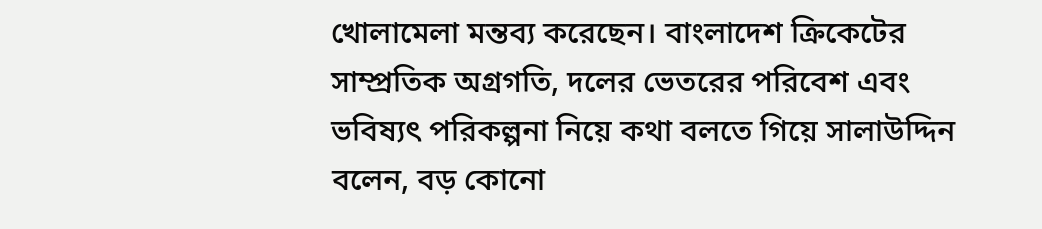খোলামেলা মন্তব্য করেছেন। বাংলাদেশ ক্রিকেটের সাম্প্রতিক অগ্রগতি, দলের ভেতরের পরিবেশ এবং ভবিষ্যৎ পরিকল্পনা নিয়ে কথা বলতে গিয়ে সালাউদ্দিন বলেন, বড় কোনো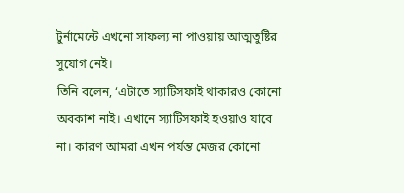টুর্নামেন্টে এখনো সাফল্য না পাওয়ায় আত্মতুষ্টির সুযোগ নেই।
তিনি বলেন, ‘এটাতে স্যাটিসফাই থাকারও কোনো অবকাশ নাই। এখানে স্যাটিসফাই হওয়াও যাবে না। কারণ আমরা এখন পর্যন্ত মেজর কোনো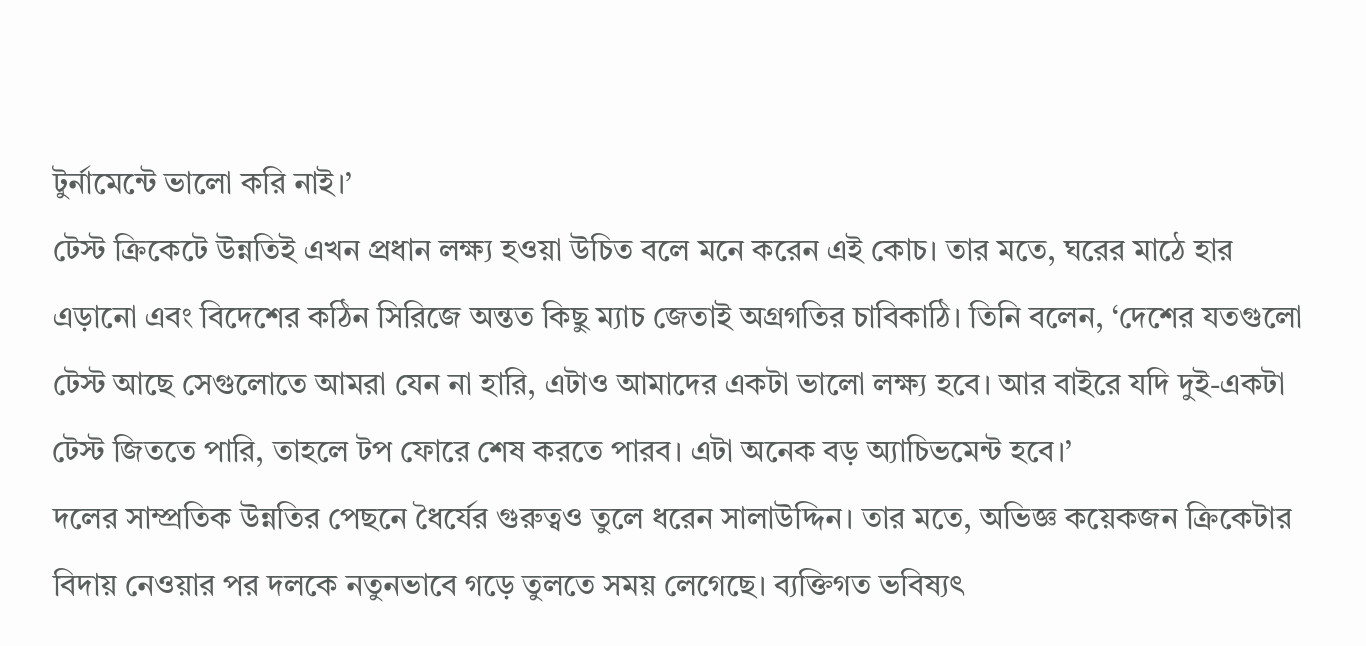টুর্নামেন্টে ভালো করি নাই।’
টেস্ট ক্রিকেটে উন্নতিই এখন প্রধান লক্ষ্য হওয়া উচিত বলে মনে করেন এই কোচ। তার মতে, ঘরের মাঠে হার এড়ানো এবং বিদেশের কঠিন সিরিজে অন্তত কিছু ম্যাচ জেতাই অগ্রগতির চাবিকাঠি। তিনি বলেন, ‘দেশের যতগুলো টেস্ট আছে সেগুলোতে আমরা যেন না হারি, এটাও আমাদের একটা ভালো লক্ষ্য হবে। আর বাইরে যদি দুই-একটা টেস্ট জিততে পারি, তাহলে টপ ফোরে শেষ করতে পারব। এটা অনেক বড় অ্যাচিভমেন্ট হবে।’
দলের সাম্প্রতিক উন্নতির পেছনে ধৈর্যের গুরুত্বও তুলে ধরেন সালাউদ্দিন। তার মতে, অভিজ্ঞ কয়েকজন ক্রিকেটার বিদায় নেওয়ার পর দলকে নতুনভাবে গড়ে তুলতে সময় লেগেছে। ব্যক্তিগত ভবিষ্যৎ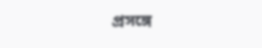প্রসঙ্গে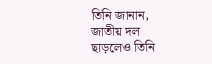তিনি জানান, জাতীয় দল ছাড়লেও তিনি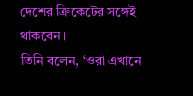দেশের ক্রিকেটের সঙ্গেই থাকবেন।
তিনি বলেন, ‘ওরা এখানে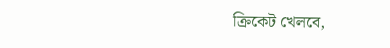ক্রিকেট খেলবে,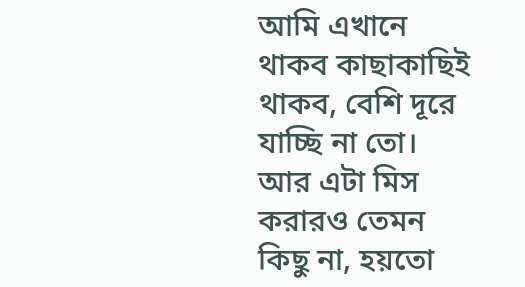আমি এখানে থাকব কাছাকাছিই থাকব, বেশি দূরে যাচ্ছি না তো। আর এটা মিস করারও তেমন কিছু না, হয়তো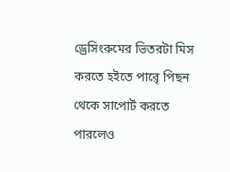ড্রেসিংরুমের ভিতরটা মিস করতে হইতে পারেৃ পিছন থেকে সাপোর্ট করতে পারলেও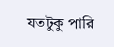যতটুকু পারি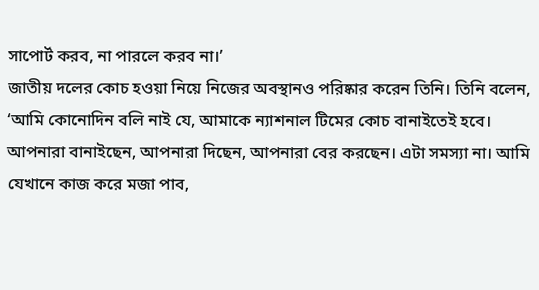সাপোর্ট করব, না পারলে করব না।’
জাতীয় দলের কোচ হওয়া নিয়ে নিজের অবস্থানও পরিষ্কার করেন তিনি। তিনি বলেন, ‘আমি কোনোদিন বলি নাই যে, আমাকে ন্যাশনাল টিমের কোচ বানাইতেই হবে। আপনারা বানাইছেন, আপনারা দিছেন, আপনারা বের করছেন। এটা সমস্যা না। আমি যেখানে কাজ করে মজা পাব,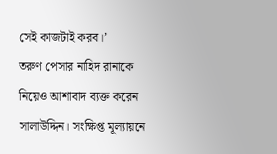সেই কাজটাই করব।’
তরুণ পেসার নাহিদ রানাকে নিয়েও আশাবাদ ব্যক্ত করেন সালাউদ্দিন। সংক্ষিপ্ত মূল্যায়নে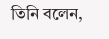তিনি বলেন,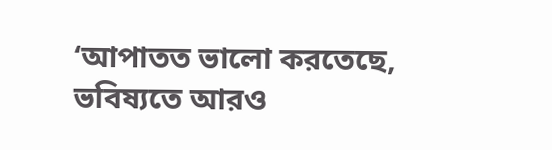‘আপাতত ভালো করতেছে, ভবিষ্যতে আরও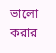ভালো করার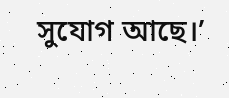সুযোগ আছে।’